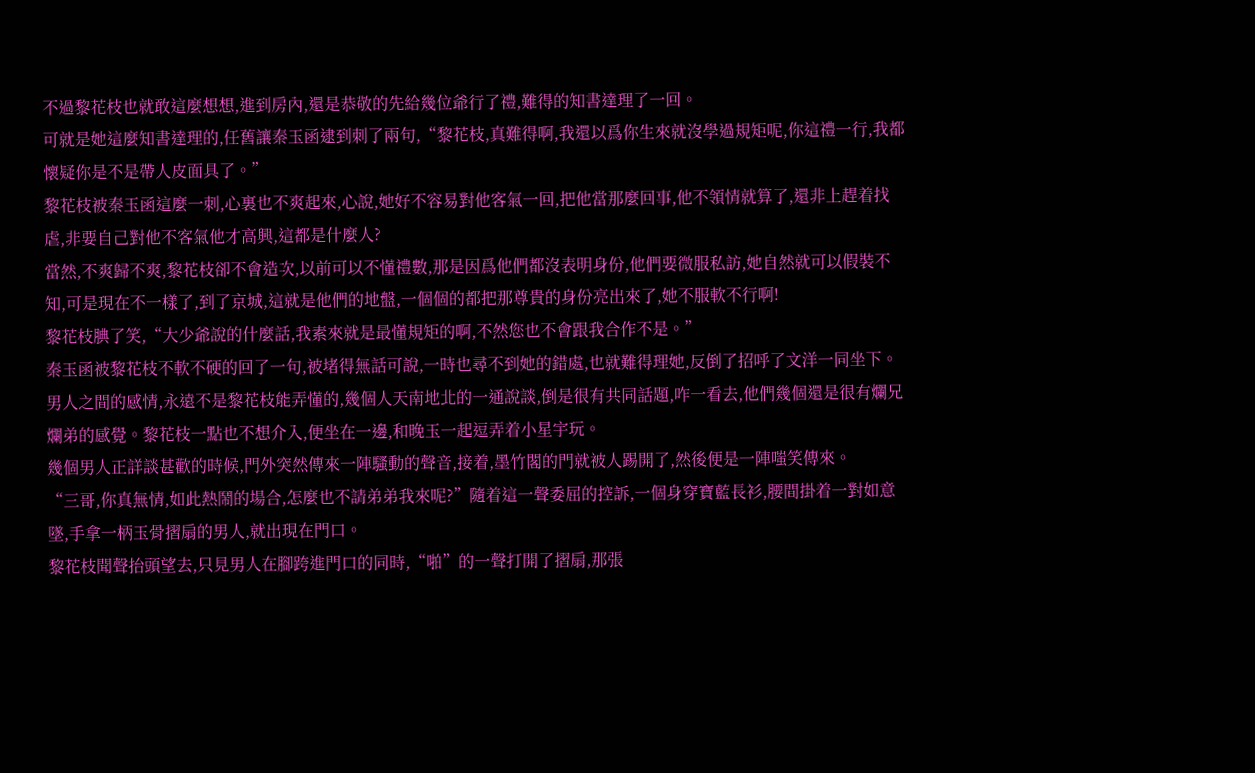不過黎花枝也就敢這麼想想,進到房內,還是恭敬的先給幾位爺行了禮,難得的知書達理了一回。
可就是她這麼知書達理的,任舊讓秦玉函逮到刺了兩句,“黎花枝,真難得啊,我還以爲你生來就沒學過規矩呢,你這禮一行,我都懷疑你是不是帶人皮面具了。”
黎花枝被秦玉函這麼一刺,心裏也不爽起來,心說,她好不容易對他客氣一回,把他當那麼回事,他不領情就算了,還非上趕着找虐,非要自己對他不客氣他才高興,這都是什麼人?
當然,不爽歸不爽,黎花枝卻不會造次,以前可以不懂禮數,那是因爲他們都沒表明身份,他們要微服私訪,她自然就可以假裝不知,可是現在不一樣了,到了京城,這就是他們的地盤,一個個的都把那尊貴的身份亮出來了,她不服軟不行啊!
黎花枝腆了笑,“大少爺說的什麼話,我素來就是最懂規矩的啊,不然您也不會跟我合作不是。”
秦玉函被黎花枝不軟不硬的回了一句,被堵得無話可說,一時也尋不到她的錯處,也就難得理她,反倒了招呼了文洋一同坐下。
男人之間的感情,永遠不是黎花枝能弄懂的,幾個人天南地北的一通說談,倒是很有共同話題,咋一看去,他們幾個還是很有爛兄爛弟的感覺。黎花枝一點也不想介入,便坐在一邊,和晚玉一起逗弄着小星宇玩。
幾個男人正詳談甚歡的時候,門外突然傳來一陣騷動的聲音,接着,墨竹閣的門就被人踢開了,然後便是一陣嗤笑傳來。
“三哥,你真無情,如此熱鬧的場合,怎麼也不請弟弟我來呢?”隨着這一聲委屈的控訴,一個身穿寶藍長衫,腰間掛着一對如意墜,手拿一柄玉骨摺扇的男人,就出現在門口。
黎花枝聞聲抬頭望去,只見男人在腳跨進門口的同時,“啪”的一聲打開了摺扇,那張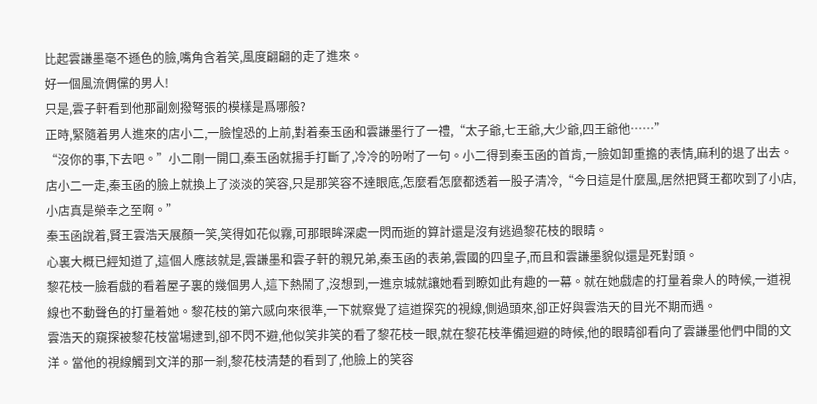比起雲謙墨毫不遜色的臉,嘴角含着笑,風度翩翩的走了進來。
好一個風流倜儻的男人!
只是,雲子軒看到他那副劍撥弩張的模樣是爲哪般?
正時,緊隨着男人進來的店小二,一臉惶恐的上前,對着秦玉函和雲謙墨行了一禮,“太子爺,七王爺,大少爺,四王爺他……”
“沒你的事,下去吧。”小二剛一開口,秦玉函就揚手打斷了,冷冷的吩咐了一句。小二得到秦玉函的首肯,一臉如卸重擔的表情,麻利的退了出去。
店小二一走,秦玉函的臉上就換上了淡淡的笑容,只是那笑容不達眼底,怎麼看怎麼都透着一股子清冷,“今日這是什麼風,居然把賢王都吹到了小店,小店真是榮幸之至啊。”
秦玉函說着,賢王雲浩天展顏一笑,笑得如花似霧,可那眼眸深處一閃而逝的算計還是沒有逃過黎花枝的眼睛。
心裏大概已經知道了,這個人應該就是,雲謙墨和雲子軒的親兄弟,秦玉函的表弟,雲國的四皇子,而且和雲謙墨貌似還是死對頭。
黎花枝一臉看戲的看着屋子裏的幾個男人,這下熱鬧了,沒想到,一進京城就讓她看到瞭如此有趣的一幕。就在她戲虐的打量着衆人的時候,一道視線也不動聲色的打量着她。黎花枝的第六感向來很準,一下就察覺了這道探究的視線,側過頭來,卻正好與雲浩天的目光不期而遇。
雲浩天的窺探被黎花枝當場逮到,卻不閃不避,他似笑非笑的看了黎花枝一眼,就在黎花枝準備迴避的時候,他的眼睛卻看向了雲謙墨他們中間的文洋。當他的視線觸到文洋的那一剎,黎花枝清楚的看到了,他臉上的笑容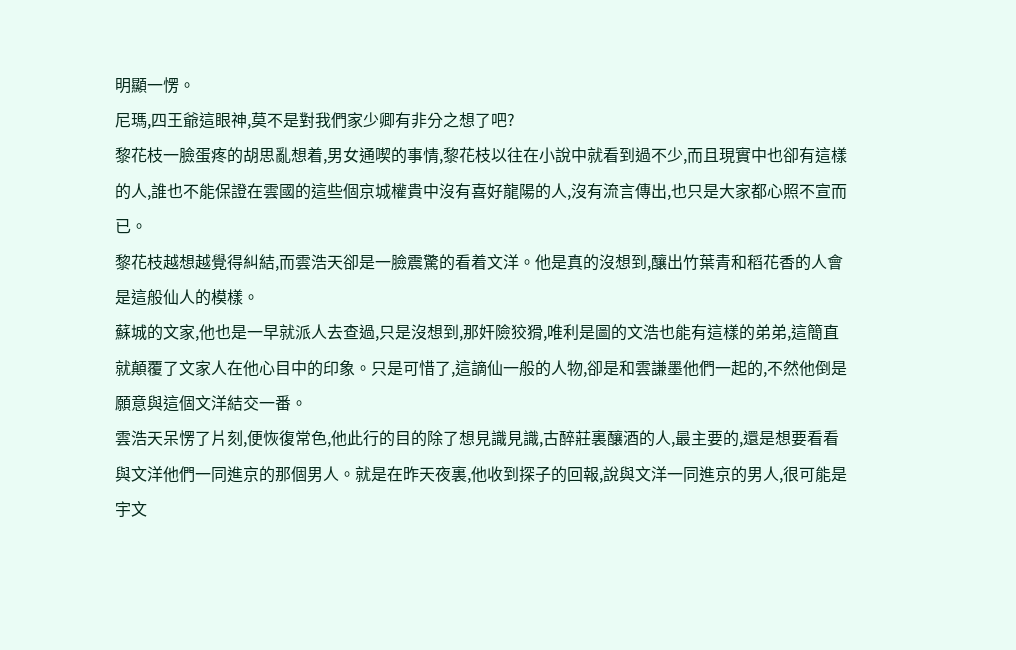明顯一愣。
尼瑪,四王爺這眼神,莫不是對我們家少卿有非分之想了吧?
黎花枝一臉蛋疼的胡思亂想着,男女通喫的事情,黎花枝以往在小說中就看到過不少,而且現實中也卻有這樣的人,誰也不能保證在雲國的這些個京城權貴中沒有喜好龍陽的人,沒有流言傳出,也只是大家都心照不宣而已。
黎花枝越想越覺得糾結,而雲浩天卻是一臉震驚的看着文洋。他是真的沒想到,釀出竹葉青和稻花香的人會是這般仙人的模樣。
蘇城的文家,他也是一早就派人去查過,只是沒想到,那奸險狡猾,唯利是圖的文浩也能有這樣的弟弟,這簡直就顛覆了文家人在他心目中的印象。只是可惜了,這謫仙一般的人物,卻是和雲謙墨他們一起的,不然他倒是願意與這個文洋結交一番。
雲浩天呆愣了片刻,便恢復常色,他此行的目的除了想見識見識,古醉莊裏釀酒的人,最主要的,還是想要看看與文洋他們一同進京的那個男人。就是在昨天夜裏,他收到探子的回報,說與文洋一同進京的男人,很可能是宇文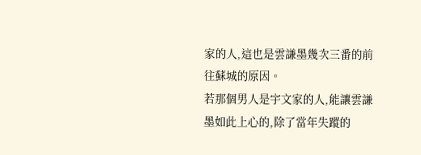家的人,這也是雲謙墨幾次三番的前往蘇城的原因。
若那個男人是宇文家的人,能讓雲謙墨如此上心的,除了當年失蹤的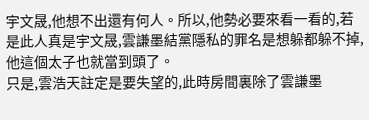宇文晟,他想不出還有何人。所以,他勢必要來看一看的,若是此人真是宇文晟,雲謙墨結黨隱私的罪名是想躲都躲不掉,他這個太子也就當到頭了。
只是,雲浩天註定是要失望的,此時房間裏除了雲謙墨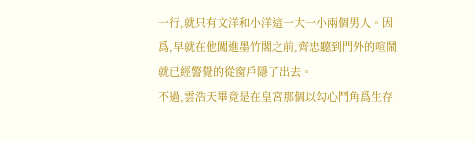一行,就只有文洋和小洋這一大一小兩個男人。因爲,早就在他闖進墨竹閣之前,齊忠聽到門外的喧鬧就已經警覺的從窗戶隱了出去。
不過,雲浩天畢竟是在皇宮那個以勾心鬥角爲生存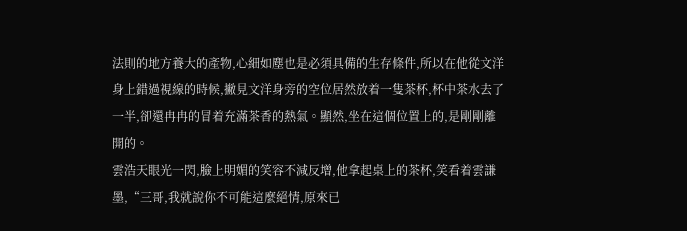法則的地方養大的產物,心細如塵也是必須具備的生存條件,所以在他從文洋身上錯過視線的時候,撇見文洋身旁的空位居然放着一隻茶杯,杯中茶水去了一半,卻還冉冉的冒着充滿茶香的熱氣。顯然,坐在這個位置上的,是剛剛離開的。
雲浩天眼光一閃,臉上明媚的笑容不減反增,他拿起桌上的茶杯,笑看着雲謙墨,“三哥,我就說你不可能這麼絕情,原來已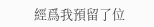經爲我預留了位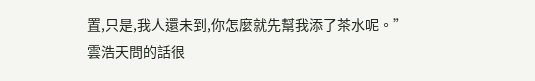置,只是,我人還未到,你怎麼就先幫我添了茶水呢。”
雲浩天問的話很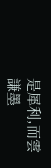是犀利,而雲謙墨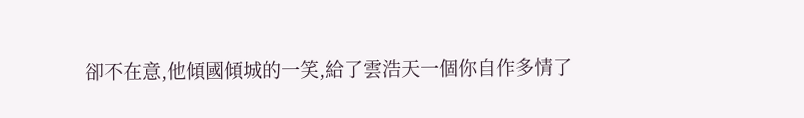卻不在意,他傾國傾城的一笑,給了雲浩天一個你自作多情了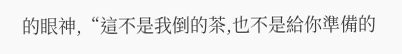的眼神,“這不是我倒的茶,也不是給你準備的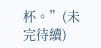杯。”(未完待續)